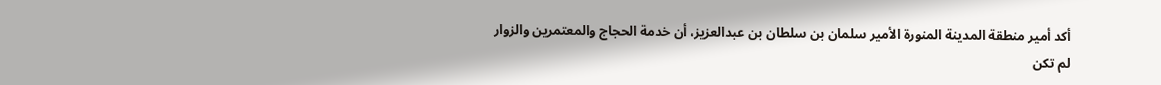أكد أمير منطقة المدينة المنورة الأمير سلمان بن سلطان بن عبدالعزيز، أن خدمة الحجاج والمعتمرين والزوار لم تكن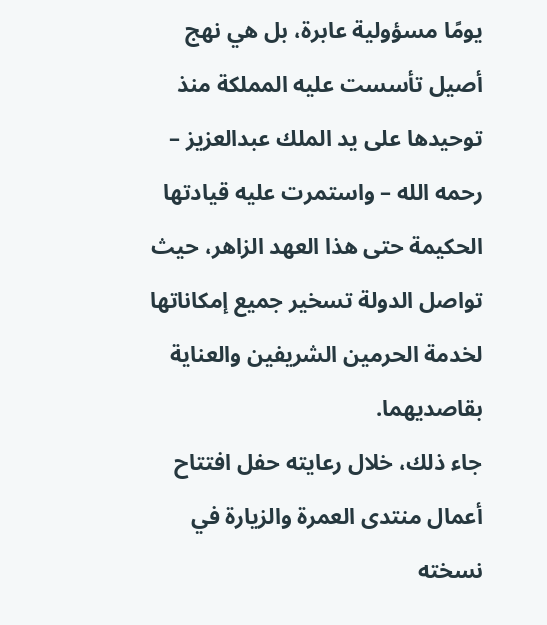يومًا مسؤولية عابرة، بل هي نهج أصيل تأسست عليه المملكة منذ توحيدها على يد الملك عبدالعزيز – رحمه الله – واستمرت عليه قيادتها الحكيمة حتى هذا العهد الزاهر، حيث تواصل الدولة تسخير جميع إمكاناتها لخدمة الحرمين الشريفين والعناية بقاصديهما.
جاء ذلك، خلال رعايته حفل افتتاح أعمال منتدى العمرة والزيارة في نسخته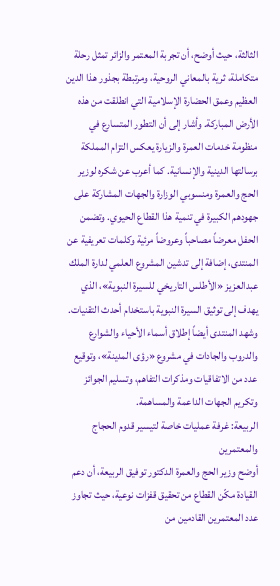الثالثة، حيث أوضح، أن تجربة المعتمر والزائر تمثل رحلة متكاملة، ثرية بالمعاني الروحية، ومرتبطة بجذور هذا الدين العظيم وعمق الحضارة الإسلامية التي انطلقت من هذه الأرض المباركة. وأشار إلى أن التطور المتسارع في منظومة خدمات العمرة والزيارة يعكس التزام المملكة برسالتها الدينية والإنسانية. كما أعرب عن شكره لوزير الحج والعمرة ومنسوبي الوزارة والجهات المشاركة على جهودهم الكبيرة في تنمية هذا القطاع الحيوي. وتضمن الحفل معرضاً مصاحباً وعروضاً مرئية وكلمات تعريفية عن المنتدى، إضافة إلى تدشين المشروع العلمي لدارة الملك عبدالعزيز «الأطلس التاريخي للسيرة النبوية»، الذي يهدف إلى توثيق السيرة النبوية باستخدام أحدث التقنيات. وشهد المنتدى أيضاً إطلاق أسماء الأحياء والشوارع والدروب والجادات في مشروع «رؤى المدينة»، وتوقيع عدد من الاتفاقيات ومذكرات التفاهم، وتسليم الجوائز وتكريم الجهات الداعمة والمساهمة.
الربيعة: غرفة عمليات خاصة لتيسير قدوم الحجاج والمعتمرين
أوضح وزير الحج والعمرة الدكتور توفيق الربيعة، أن دعم القيادة مكّن القطاع من تحقيق قفزات نوعية، حيث تجاوز عدد المعتمرين القادمين من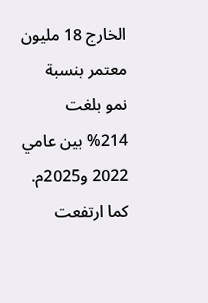الخارج 18 مليون معتمر بنسبة نمو بلغت 214% بين عامي 2022 و2025م. كما ارتفعت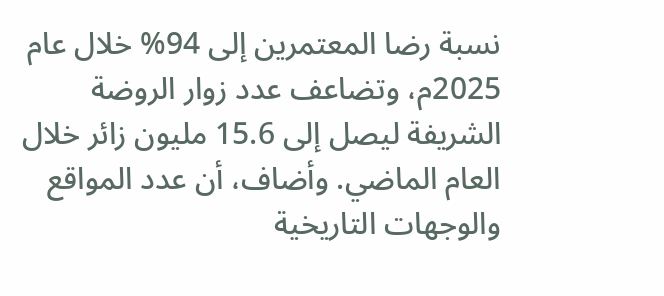نسبة رضا المعتمرين إلى 94% خلال عام 2025م، وتضاعف عدد زوار الروضة الشريفة ليصل إلى 15.6 مليون زائر خلال العام الماضي. وأضاف، أن عدد المواقع والوجهات التاريخية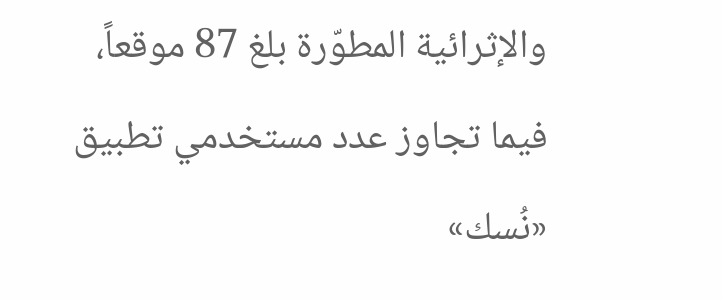والإثرائية المطوّرة بلغ 87 موقعاً، فيما تجاوز عدد مستخدمي تطبيق «نُسك»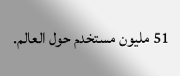51 مليون مستخدم حول العالم.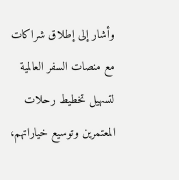وأشار إلى إطلاق شراكات مع منصات السفر العالمية لتسهيل تخطيط رحلات المعتمرين وتوسيع خياراتهم،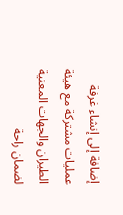إضافة إلى إنشاء غرفة عمليات مشتركة مع هيئة الطيران والجهات المعنية لضمان راحة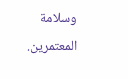وسلامة المعتمرين.